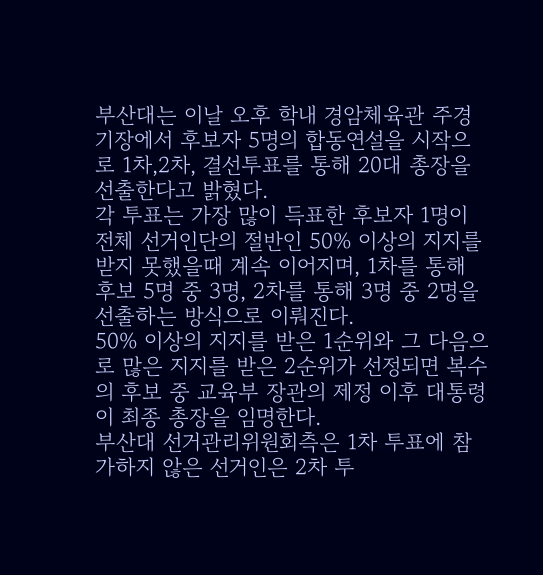부산대는 이날 오후 학내 경암체육관 주경기장에서 후보자 5명의 합동연설을 시작으로 1차,2차, 결선투표를 통해 20대 총장을 선출한다고 밝혔다.
각 투표는 가장 많이 득표한 후보자 1명이 전체 선거인단의 절반인 50% 이상의 지지를 받지 못했을때 계속 이어지며, 1차를 통해 후보 5명 중 3명, 2차를 통해 3명 중 2명을 선출하는 방식으로 이뤄진다.
50% 이상의 지지를 받은 1순위와 그 다음으로 많은 지지를 받은 2순위가 선정되면 복수의 후보 중 교육부 장관의 제정 이후 대통령이 최종 총장을 임명한다.
부산대 선거관리위원회측은 1차 투표에 참가하지 않은 선거인은 2차 투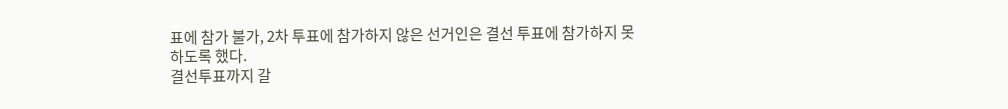표에 참가 불가, 2차 투표에 참가하지 않은 선거인은 결선 투표에 참가하지 못하도록 했다.
결선투표까지 갈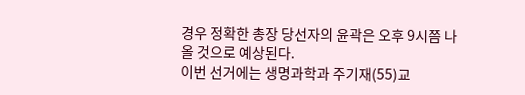경우 정확한 총장 당선자의 윤곽은 오후 9시쯤 나올 것으로 예상된다.
이번 선거에는 생명과학과 주기재(55)교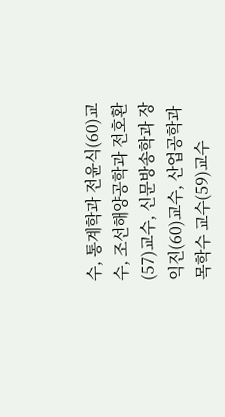수, 통계학과 전윤식(60)교수, 조선해양공학과 전호환(57)교수, 신문방송학과 장익진(60)교수, 산업공학과 목학수 교수(59)교수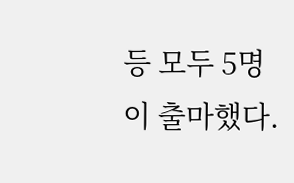등 모두 5명이 출마했다.